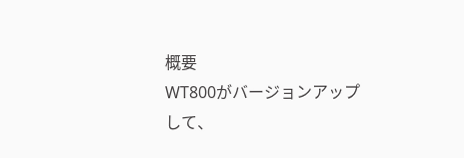概要
WT800がバージョンアップして、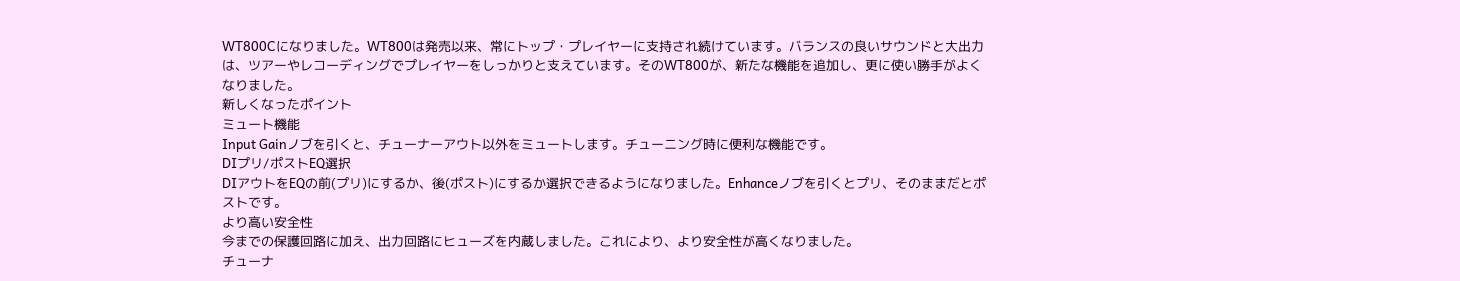WT800Cになりました。WT800は発売以来、常にトップ・プレイヤーに支持され続けています。バランスの良いサウンドと大出力は、ツアーやレコーディングでプレイヤーをしっかりと支えています。そのWT800が、新たな機能を追加し、更に使い勝手がよくなりました。
新しくなったポイント
ミュート機能
Input Gainノブを引くと、チューナーアウト以外をミュートします。チューニング時に便利な機能です。
DIプリ/ポストEQ選択
DIアウトをEQの前(プリ)にするか、後(ポスト)にするか選択できるようになりました。Enhanceノブを引くとプリ、そのままだとポストです。
より高い安全性
今までの保護回路に加え、出力回路にヒューズを内蔵しました。これにより、より安全性が高くなりました。
チューナ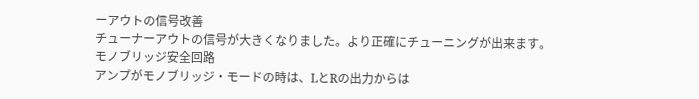ーアウトの信号改善
チューナーアウトの信号が大きくなりました。より正確にチューニングが出来ます。
モノブリッジ安全回路
アンプがモノブリッジ・モードの時は、LとRの出力からは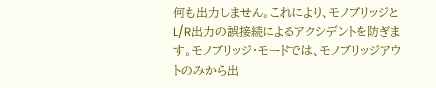何も出力しません。これにより、モノブリッジとL/R出力の誤接続によるアクシデントを防ぎます。モノブリッジ・モードでは、モノブリッジアウトのみから出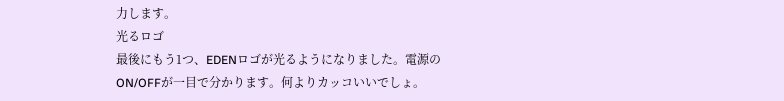力します。
光るロゴ
最後にもう1つ、EDENロゴが光るようになりました。電源のON/OFFが一目で分かります。何よりカッコいいでしょ。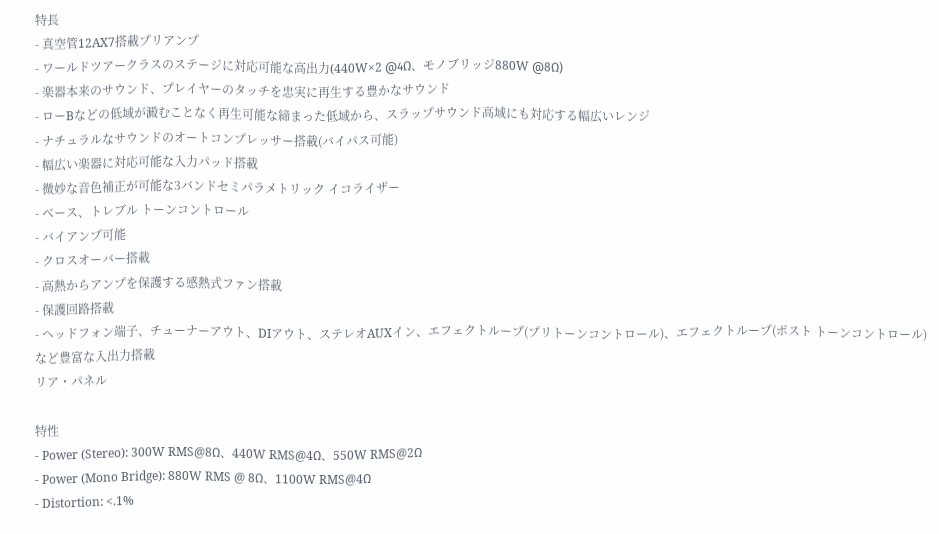特長
- 真空管12AX7搭載プリアンプ
- ワールドツアークラスのステージに対応可能な高出力(440W×2 @4Ω、モノブリッジ880W @8Ω)
- 楽器本来のサウンド、プレイヤーのタッチを忠実に再生する豊かなサウンド
- ローBなどの低域が澱むことなく再生可能な締まった低域から、スラップサウンド高域にも対応する幅広いレンジ
- ナチュラルなサウンドのオートコンプレッサー搭載(バイパス可能)
- 幅広い楽器に対応可能な入力パッド搭載
- 微妙な音色補正が可能な3バンドセミパラメトリック イコライザー
- ベース、トレブル トーンコントロール
- バイアンプ可能
- クロスオーバー搭載
- 高熱からアンプを保護する感熱式ファン搭載
- 保護回路搭載
- ヘッドフォン端子、チューナーアウト、DIアウト、ステレオAUXイン、エフェクトループ(プリトーンコントロール)、エフェクトループ(ポスト トーンコントロール)など豊富な入出力搭載
リア・パネル

特性
- Power (Stereo): 300W RMS@8Ω、440W RMS@4Ω、550W RMS@2Ω
- Power (Mono Bridge): 880W RMS @ 8Ω、1100W RMS@4Ω
- Distortion: <.1%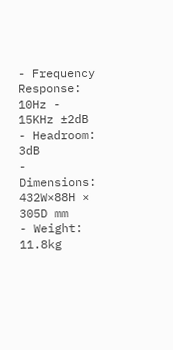- Frequency Response: 10Hz - 15KHz ±2dB
- Headroom: 3dB
- Dimensions: 432W×88H × 305D mm
- Weight: 11.8kg